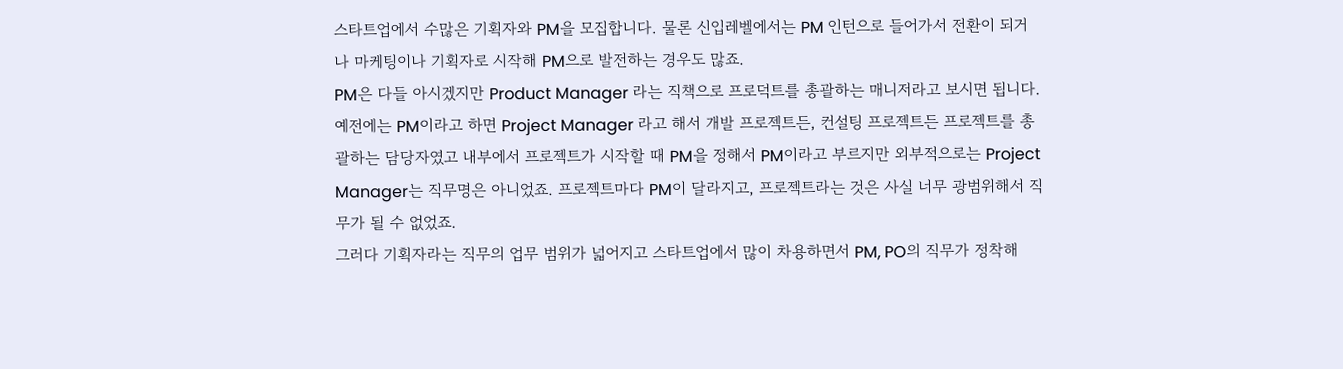스타트업에서 수많은 기획자와 PM을 모집합니다. 물론 신입레벨에서는 PM 인턴으로 들어가서 전환이 되거나 마케팅이나 기획자로 시작해 PM으로 발전하는 경우도 많죠.
PM은 다들 아시겠지만 Product Manager 라는 직책으로 프로덕트를 총괄하는 매니저라고 보시면 됩니다. 예전에는 PM이라고 하면 Project Manager 라고 해서 개발 프로젝트든, 컨설팅 프로젝트든 프로젝트를 총괄하는 담당자였고 내부에서 프로젝트가 시작할 때 PM을 정해서 PM이라고 부르지만 외부적으로는 Project Manager는 직무명은 아니었죠. 프로젝트마다 PM이 달라지고, 프로젝트라는 것은 사실 너무 광범위해서 직무가 될 수 없었죠.
그러다 기획자라는 직무의 업무 범위가 넓어지고 스타트업에서 많이 차용하면서 PM, PO의 직무가 정착해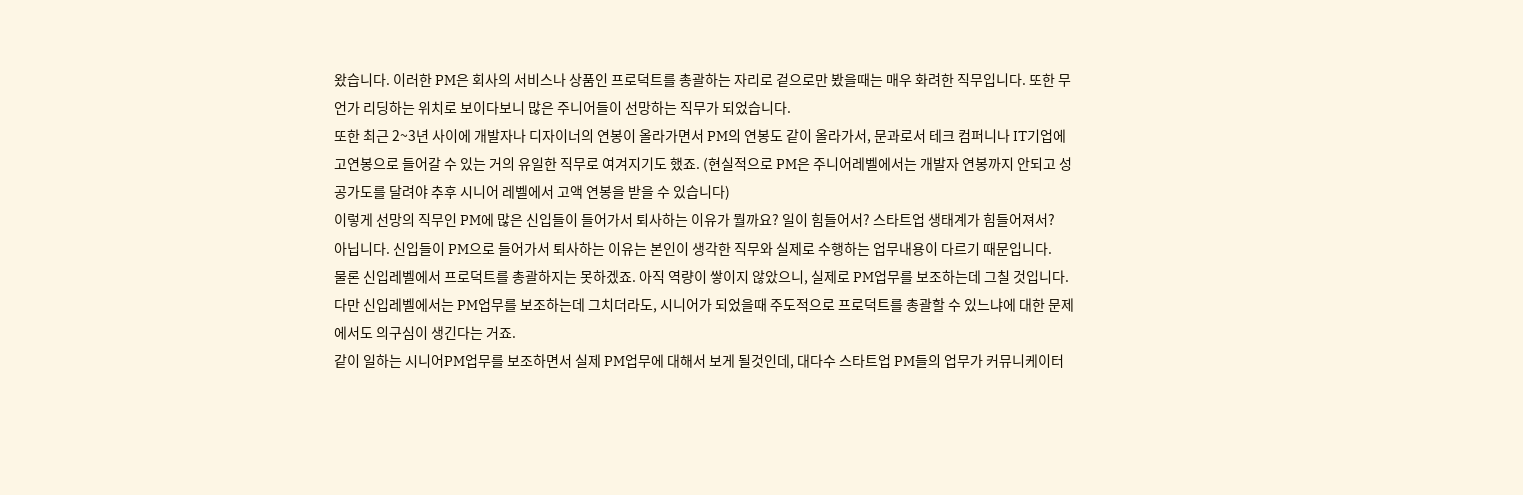왔습니다. 이러한 PM은 회사의 서비스나 상품인 프로덕트를 총괄하는 자리로 겉으로만 봤을때는 매우 화려한 직무입니다. 또한 무언가 리딩하는 위치로 보이다보니 많은 주니어들이 선망하는 직무가 되었습니다.
또한 최근 2~3년 사이에 개발자나 디자이너의 연봉이 올라가면서 PM의 연봉도 같이 올라가서, 문과로서 테크 컴퍼니나 IT기업에 고연봉으로 들어갈 수 있는 거의 유일한 직무로 여겨지기도 했죠. (현실적으로 PM은 주니어레벨에서는 개발자 연봉까지 안되고 성공가도를 달려야 추후 시니어 레벨에서 고액 연봉을 받을 수 있습니다)
이렇게 선망의 직무인 PM에 많은 신입들이 들어가서 퇴사하는 이유가 뭘까요? 일이 힘들어서? 스타트업 생태계가 힘들어져서?
아닙니다. 신입들이 PM으로 들어가서 퇴사하는 이유는 본인이 생각한 직무와 실제로 수행하는 업무내용이 다르기 때문입니다.
물론 신입레벨에서 프로덕트를 총괄하지는 못하겠죠. 아직 역량이 쌓이지 않았으니, 실제로 PM업무를 보조하는데 그칠 것입니다. 다만 신입레벨에서는 PM업무를 보조하는데 그치더라도, 시니어가 되었을때 주도적으로 프로덕트를 총괄할 수 있느냐에 대한 문제에서도 의구심이 생긴다는 거죠.
같이 일하는 시니어PM업무를 보조하면서 실제 PM업무에 대해서 보게 될것인데, 대다수 스타트업 PM들의 업무가 커뮤니케이터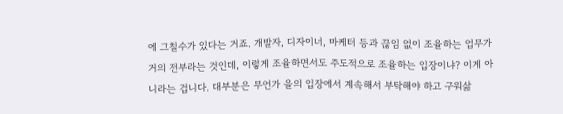에 그칠수가 있다는 거죠. 개발자, 디자이너, 마케터 등과 끊임 없이 조율하는 업무가 거의 전부라는 것인데, 이렇게 조율하면서도 주도적으로 조율하는 입장이냐? 이게 아니라는 겁니다. 대부분은 무언가 을의 입장에서 계속해서 부탁해야 하고 구워삶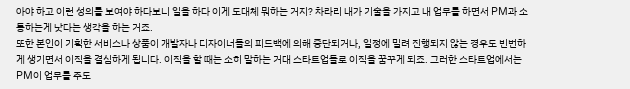아야 하고 이런 성의를 보여야 하다보니 일을 하다 이게 도대체 뭐하는 거지? 차라리 내가 기술을 가지고 내 업무를 하면서 PM과 소통하는게 낫다는 생각을 하는 거죠.
또한 본인이 기획한 서비스나 상품이 개발자나 디자이너들의 피드백에 의해 중단되거나, 일정에 밀려 진행되지 않는 경우도 빈번하게 생기면서 이직을 결심하게 됩니다. 이직을 할 때는 소히 말하는 거대 스타트업들로 이직을 꿈꾸게 되죠. 그러한 스타트업에서는 PM이 업무를 주도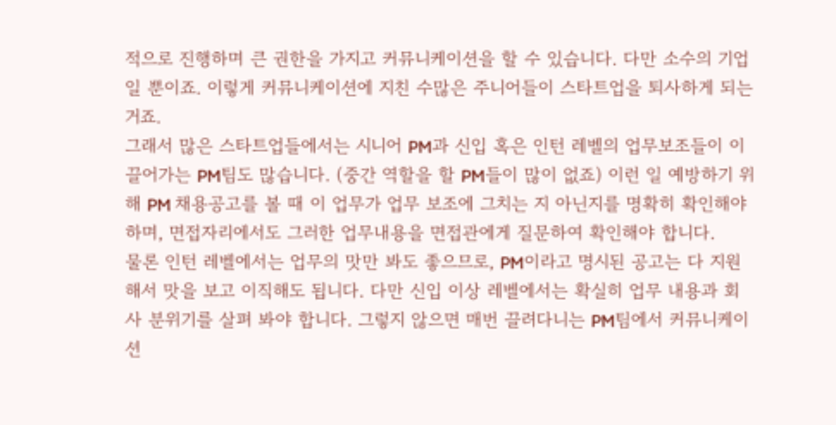적으로 진행하며 큰 권한을 가지고 커뮤니케이션을 할 수 있습니다. 다만 소수의 기업일 뿐이죠. 이렇게 커뮤니케이션에 지친 수많은 주니어들이 스타트업을 퇴사하게 되는거죠.
그래서 많은 스타트업들에서는 시니어 PM과 신입 혹은 인턴 레벨의 업무보조들이 이끌어가는 PM팀도 많습니다. (중간 역할을 할 PM들이 많이 없죠) 이런 일 예방하기 위해 PM 채용공고를 볼 때 이 업무가 업무 보조에 그치는 지 아닌지를 명확히 확인해야 하며, 면접자리에서도 그러한 업무내용을 면접관에게 질문하여 확인해야 합니다.
물론 인턴 레벨에서는 업무의 맛만 봐도 좋으므로, PM이라고 명시된 공고는 다 지원해서 맛을 보고 이직해도 됩니다. 다만 신입 이상 레벨에서는 확실히 업무 내용과 회사 분위기를 살펴 봐야 합니다. 그렇지 않으면 매번 끌려다니는 PM팀에서 커뮤니케이션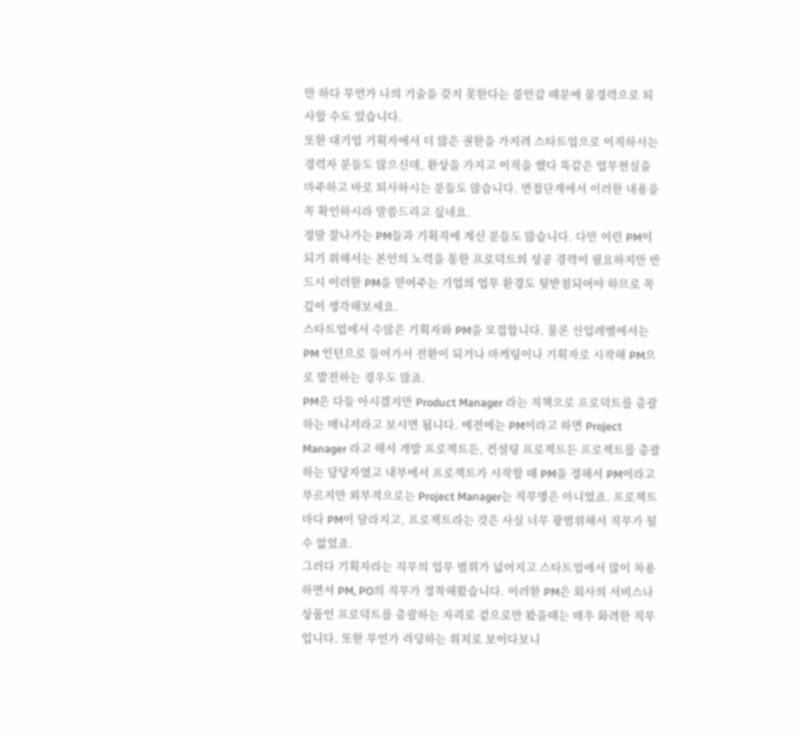만 하다 무언가 나의 기술을 갖지 못한다는 불안감 때문에 물경력으로 퇴사할 수도 있습니다.
또한 대기업 기획자에서 더 많은 권한을 가지려 스타트업으로 이직하시는 경력자 분들도 많으신데, 환상을 가지고 이직을 했다 똑같은 업무현실을 마주하고 바로 퇴사하시는 분들도 많습니다. 면접단계에서 이러한 내용을 꼭 확인하시라 말씀드리고 싶네요.
정말 잘나가는 PM들과 기획직에 계신 분들도 많습니다. 다만 이런 PM이 되기 위해서는 본인의 노력을 통한 프로덕트의 성공 경력이 필요하지만 반드시 이러한 PM을 믿어주는 기업의 업무 환경도 뒷받침되어야 하므로 꼭 깊이 생각해보세요.
스타트업에서 수많은 기획자와 PM을 모집합니다. 물론 신입레벨에서는 PM 인턴으로 들어가서 전환이 되거나 마케팅이나 기획자로 시작해 PM으로 발전하는 경우도 많죠.
PM은 다들 아시겠지만 Product Manager 라는 직책으로 프로덕트를 총괄하는 매니저라고 보시면 됩니다. 예전에는 PM이라고 하면 Project Manager 라고 해서 개발 프로젝트든, 컨설팅 프로젝트든 프로젝트를 총괄하는 담당자였고 내부에서 프로젝트가 시작할 때 PM을 정해서 PM이라고 부르지만 외부적으로는 Project Manager는 직무명은 아니었죠. 프로젝트마다 PM이 달라지고, 프로젝트라는 것은 사실 너무 광범위해서 직무가 될 수 없었죠.
그러다 기획자라는 직무의 업무 범위가 넓어지고 스타트업에서 많이 차용하면서 PM, PO의 직무가 정착해왔습니다. 이러한 PM은 회사의 서비스나 상품인 프로덕트를 총괄하는 자리로 겉으로만 봤을때는 매우 화려한 직무입니다. 또한 무언가 리딩하는 위치로 보이다보니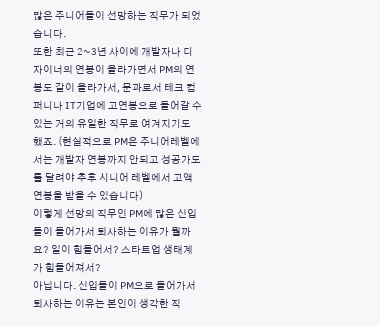많은 주니어들이 선망하는 직무가 되었습니다.
또한 최근 2~3년 사이에 개발자나 디자이너의 연봉이 올라가면서 PM의 연봉도 같이 올라가서, 문과로서 테크 컴퍼니나 IT기업에 고연봉으로 들어갈 수 있는 거의 유일한 직무로 여겨지기도 했죠. (현실적으로 PM은 주니어레벨에서는 개발자 연봉까지 안되고 성공가도를 달려야 추후 시니어 레벨에서 고액 연봉을 받을 수 있습니다)
이렇게 선망의 직무인 PM에 많은 신입들이 들어가서 퇴사하는 이유가 뭘까요? 일이 힘들어서? 스타트업 생태계가 힘들어져서?
아닙니다. 신입들이 PM으로 들어가서 퇴사하는 이유는 본인이 생각한 직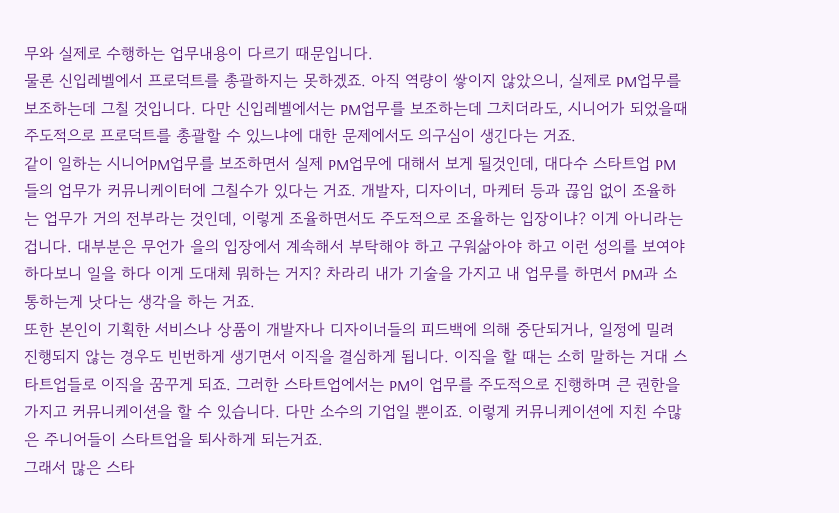무와 실제로 수행하는 업무내용이 다르기 때문입니다.
물론 신입레벨에서 프로덕트를 총괄하지는 못하겠죠. 아직 역량이 쌓이지 않았으니, 실제로 PM업무를 보조하는데 그칠 것입니다. 다만 신입레벨에서는 PM업무를 보조하는데 그치더라도, 시니어가 되었을때 주도적으로 프로덕트를 총괄할 수 있느냐에 대한 문제에서도 의구심이 생긴다는 거죠.
같이 일하는 시니어PM업무를 보조하면서 실제 PM업무에 대해서 보게 될것인데, 대다수 스타트업 PM들의 업무가 커뮤니케이터에 그칠수가 있다는 거죠. 개발자, 디자이너, 마케터 등과 끊임 없이 조율하는 업무가 거의 전부라는 것인데, 이렇게 조율하면서도 주도적으로 조율하는 입장이냐? 이게 아니라는 겁니다. 대부분은 무언가 을의 입장에서 계속해서 부탁해야 하고 구워삶아야 하고 이런 성의를 보여야 하다보니 일을 하다 이게 도대체 뭐하는 거지? 차라리 내가 기술을 가지고 내 업무를 하면서 PM과 소통하는게 낫다는 생각을 하는 거죠.
또한 본인이 기획한 서비스나 상품이 개발자나 디자이너들의 피드백에 의해 중단되거나, 일정에 밀려 진행되지 않는 경우도 빈번하게 생기면서 이직을 결심하게 됩니다. 이직을 할 때는 소히 말하는 거대 스타트업들로 이직을 꿈꾸게 되죠. 그러한 스타트업에서는 PM이 업무를 주도적으로 진행하며 큰 권한을 가지고 커뮤니케이션을 할 수 있습니다. 다만 소수의 기업일 뿐이죠. 이렇게 커뮤니케이션에 지친 수많은 주니어들이 스타트업을 퇴사하게 되는거죠.
그래서 많은 스타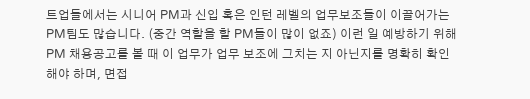트업들에서는 시니어 PM과 신입 혹은 인턴 레벨의 업무보조들이 이끌어가는 PM팀도 많습니다. (중간 역할을 할 PM들이 많이 없죠) 이런 일 예방하기 위해 PM 채용공고를 볼 때 이 업무가 업무 보조에 그치는 지 아닌지를 명확히 확인해야 하며, 면접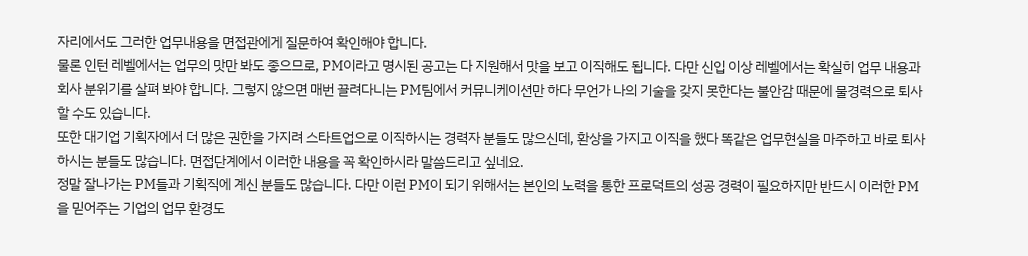자리에서도 그러한 업무내용을 면접관에게 질문하여 확인해야 합니다.
물론 인턴 레벨에서는 업무의 맛만 봐도 좋으므로, PM이라고 명시된 공고는 다 지원해서 맛을 보고 이직해도 됩니다. 다만 신입 이상 레벨에서는 확실히 업무 내용과 회사 분위기를 살펴 봐야 합니다. 그렇지 않으면 매번 끌려다니는 PM팀에서 커뮤니케이션만 하다 무언가 나의 기술을 갖지 못한다는 불안감 때문에 물경력으로 퇴사할 수도 있습니다.
또한 대기업 기획자에서 더 많은 권한을 가지려 스타트업으로 이직하시는 경력자 분들도 많으신데, 환상을 가지고 이직을 했다 똑같은 업무현실을 마주하고 바로 퇴사하시는 분들도 많습니다. 면접단계에서 이러한 내용을 꼭 확인하시라 말씀드리고 싶네요.
정말 잘나가는 PM들과 기획직에 계신 분들도 많습니다. 다만 이런 PM이 되기 위해서는 본인의 노력을 통한 프로덕트의 성공 경력이 필요하지만 반드시 이러한 PM을 믿어주는 기업의 업무 환경도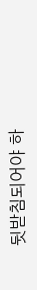뒷받침되어야 하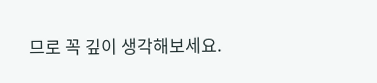므로 꼭 깊이 생각해보세요.